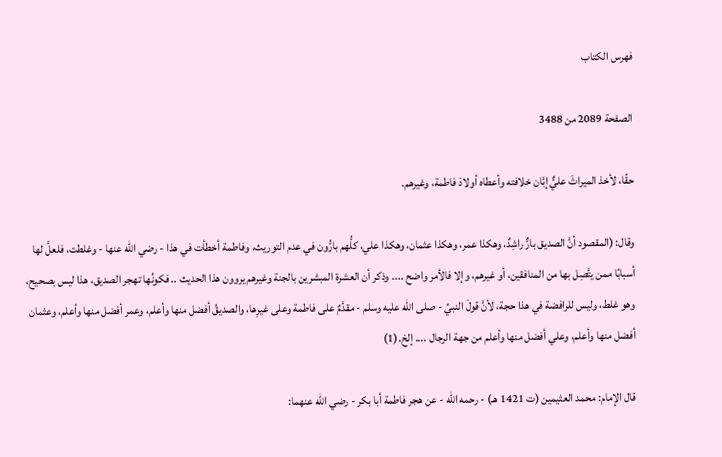فهرس الكتاب

الصفحة 2089 من 3488

حقًا، لأخذ الميراثَ عليٌّ إبَّان خلافته وأعطاه أولادَ فاطمة، وغيرهم.

وقال: (المقصود أنَّ الصديق بارٌّ راشِدٌ، وهكذا عمر، وهكذا عثمان، وهكذا علي، كلُّهم بارُّون في عدم التوريث، وفاطمة أخطأت في هذا - رضي الله عنها - وغلطت، فلعلَّ لها أسبابًا ممن يتَّصِل بها من المنافقين، أو غيرهم، وإلا فالأمر واضح .... وذكر أن العشرة المبشرين بالجنة وغيرهم يروون هذا الحديث .. فكونُها تهجر الصديق، هذا ليس بصحيح، وهو غلط، وليس للرافضة في هذا حجة، لأنَّ قولَ النبيِّ - صلى الله عليه وسلم - مقدَّمٌ على فاطمة وعلى غيرِها، والصديقُ أفضل منها وأعلم، وعمر أفضل منها وأعلم، وعثمان أفضل منها وأعلم، وعلي أفضل منها وأعلم من جهة الرجال .... إلخ.(1)

قال الإمام: محمد العثيمين (ت 1421 هـ) - رحمه الله - عن هجر فاطمة أبا بكر - رضي الله عنهما: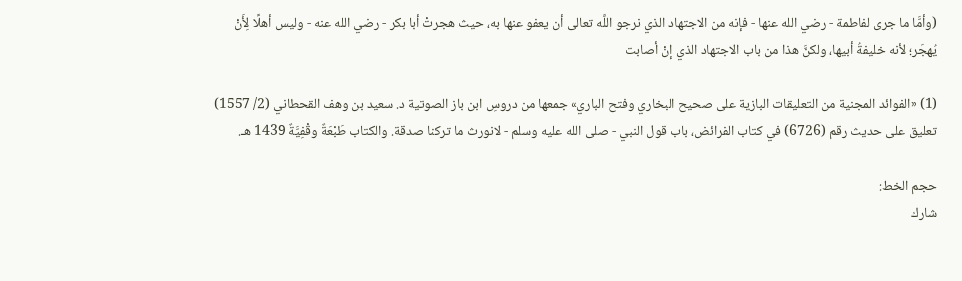(وأمَّا ما جرى لفاطمة - رضي الله عنها - فإنه من الاجتهاد الذي نرجو اللَّه تعالى أن يعفو عنها به، حيث هجرتْ أبا بكر - رضي الله عنه - وليس أهلًا لِأَنْ يُهجَر؛ لأنه خليفةُ أبيها، ولكنَّ هذا من باب الاجتهاد الذي إنْ أصابت

(1) «الفوائد المجنية من التعليقات البازية على صحيح البخاري وفتح الباري» جمعها من دروسِ ابن باز الصوتية د. سعيد بن وهف القحطاني (2/ 1557) تعليق على حديث رقم (6726) في كتاب الفرائض، باب قول النبي - صلى الله عليه وسلم - لانورث ما تركنا صدقة. والكتاب طَبْعَةٌ وقْفِيَّةٌ 1439 هـ.

حجم الخط:
شارك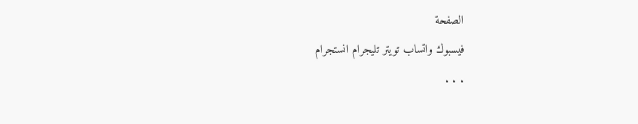الصفحة
فيسبوك واتساب تويتر تليجرام انستجرام
. . .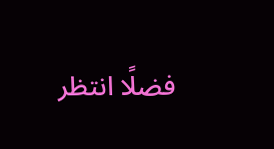فضلًا انتظر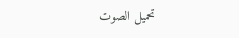تحميل الصوت